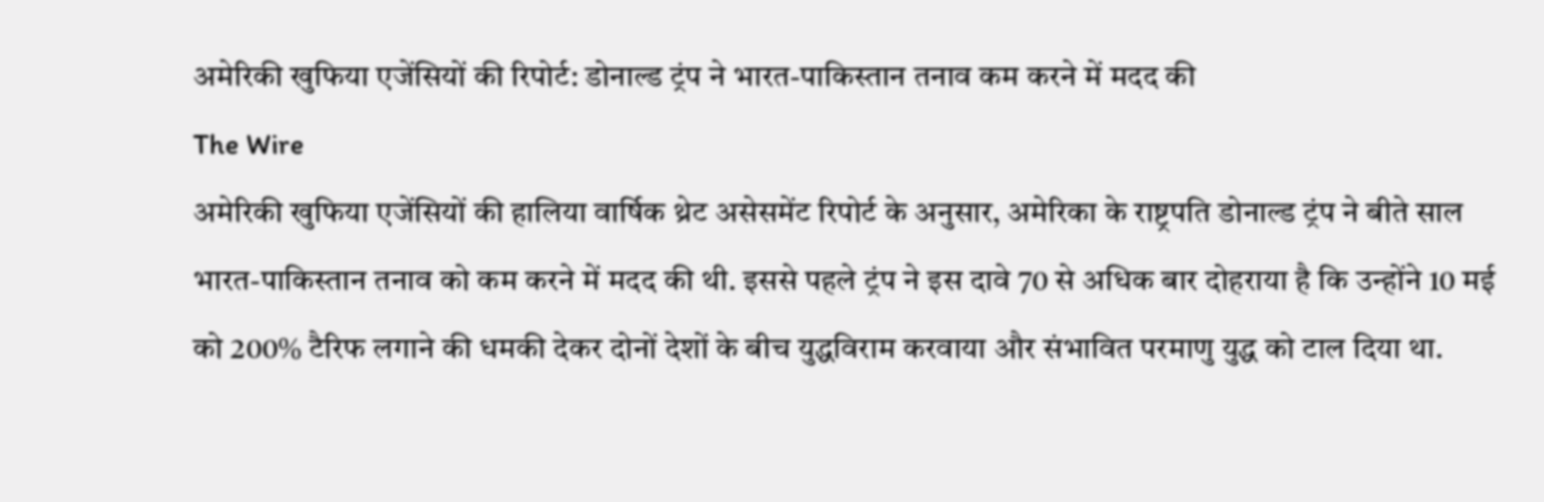अमेरिकी खुफिया एजेंसियों की रिपोर्ट: डोनाल्ड ट्रंप ने भारत-पाकिस्तान तनाव कम करने में मदद की
The Wire
अमेरिकी खुफिया एजेंसियों की हालिया वार्षिक थ्रेट असेसमेंट रिपोर्ट के अनुसार, अमेरिका के राष्ट्रपति डोनाल्ड ट्रंप ने बीते साल भारत-पाकिस्तान तनाव को कम करने में मदद की थी. इससे पहले ट्रंप ने इस दावे 70 से अधिक बार दोहराया है कि उन्होंने 10 मई को 200% टैरिफ लगाने की धमकी देकर दोनों देशों के बीच युद्धविराम करवाया और संभावित परमाणु युद्ध को टाल दिया था.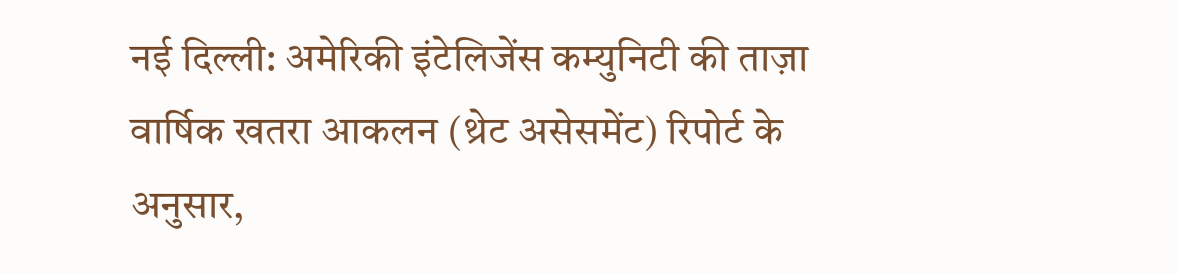नई दिल्ली: अमेरिकी इंटेलिजेंस कम्युनिटी की ताज़ा वार्षिक खतरा आकलन (थ्रेट असेसमेंट) रिपोर्ट के अनुसार,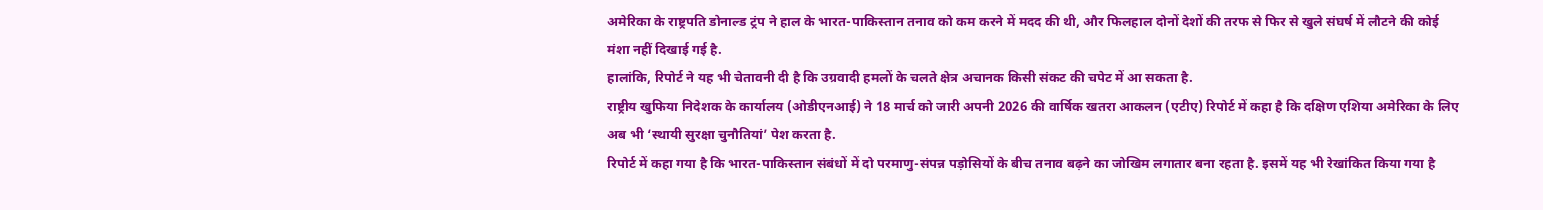अमेरिका के राष्ट्रपति डोनाल्ड ट्रंप ने हाल के भारत-पाकिस्तान तनाव को कम करने में मदद की थी, और फिलहाल दोनों देशों की तरफ से फिर से खुले संघर्ष में लौटने की कोई मंशा नहीं दिखाई गई है.
हालांकि, रिपोर्ट ने यह भी चेतावनी दी है कि उग्रवादी हमलों के चलते क्षेत्र अचानक किसी संकट की चपेट में आ सकता है.
राष्ट्रीय खुफिया निदेशक के कार्यालय (ओडीएनआई) ने 18 मार्च को जारी अपनी 2026 की वार्षिक खतरा आकलन (एटीए) रिपोर्ट में कहा है कि दक्षिण एशिया अमेरिका के लिए अब भी ‘स्थायी सुरक्षा चुनौतियां’ पेश करता है.
रिपोर्ट में कहा गया है कि भारत-पाकिस्तान संबंधों में दो परमाणु-संपन्न पड़ोसियों के बीच तनाव बढ़ने का जोखिम लगातार बना रहता है. इसमें यह भी रेखांकित किया गया है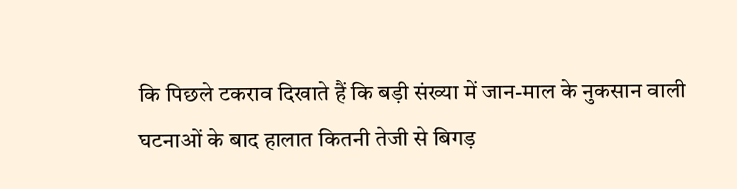कि पिछले टकराव दिखाते हैं कि बड़ी संख्या में जान-माल के नुकसान वाली घटनाओं के बाद हालात कितनी तेजी से बिगड़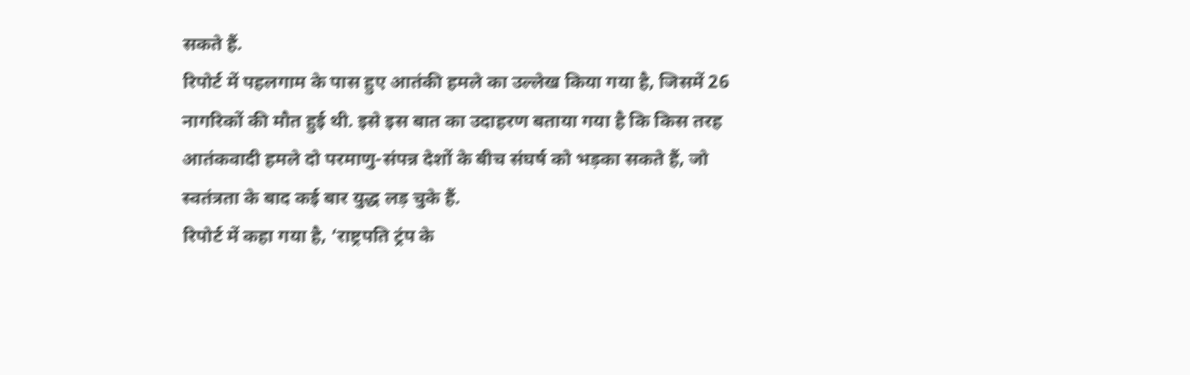सकते हैं.
रिपोर्ट में पहलगाम के पास हुए आतंकी हमले का उल्लेख किया गया है, जिसमें 26 नागरिकों की मौत हुई थी. इसे इस बात का उदाहरण बताया गया है कि किस तरह आतंकवादी हमले दो परमाणु-संपन्न देशों के बीच संघर्ष को भड़का सकते हैं, जो स्वतंत्रता के बाद कई बार युद्ध लड़ चुके हैं.
रिपोर्ट में कहा गया है, ‘राष्ट्रपति ट्रंप के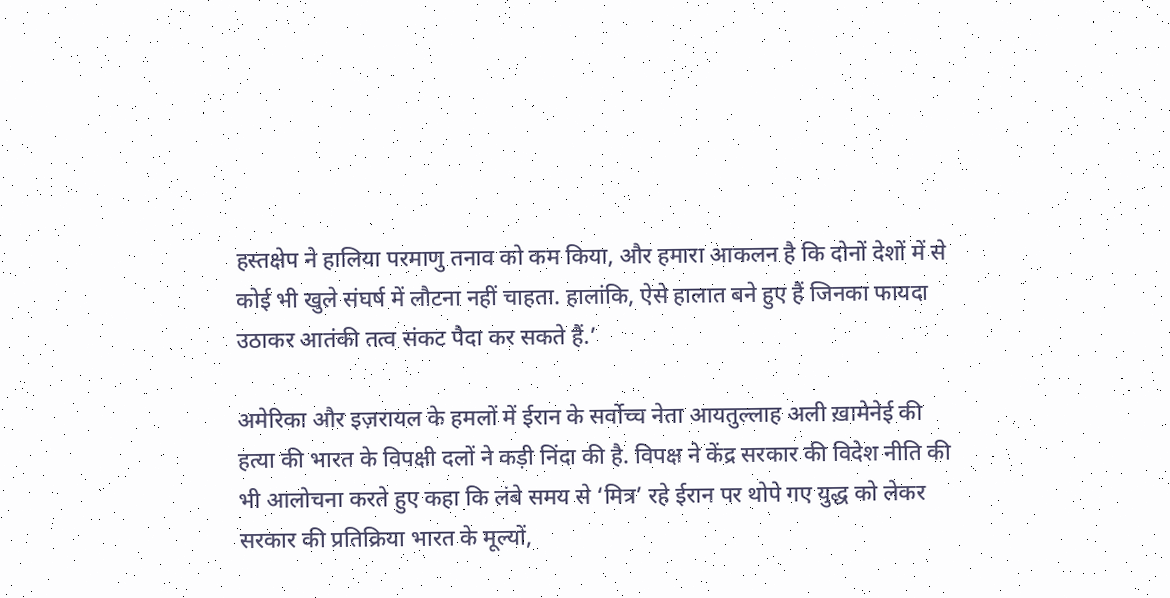हस्तक्षेप ने हालिया परमाणु तनाव को कम किया, और हमारा आकलन है कि दोनों देशों में से कोई भी खुले संघर्ष में लौटना नहीं चाहता. हालांकि, ऐसे हालात बने हुए हैं जिनका फायदा उठाकर आतंकी तत्व संकट पैदा कर सकते हैं.’

अमेरिका और इज़रायल के हमलों में ईरान के सर्वोच्च नेता आयतुल्लाह अली ख़ामेनेई की हत्या की भारत के विपक्षी दलों ने कड़ी निंदा की है. विपक्ष ने केंद्र सरकार की विदेश नीति की भी आलोचना करते हुए कहा कि लंबे समय से ‘मित्र’ रहे ईरान पर थोपे गए युद्ध को लेकर सरकार की प्रतिक्रिया भारत के मूल्यों,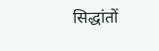सिद्धांतों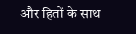और हितों के साथ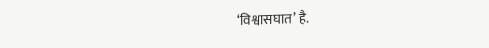‘विश्वासघात’ है.